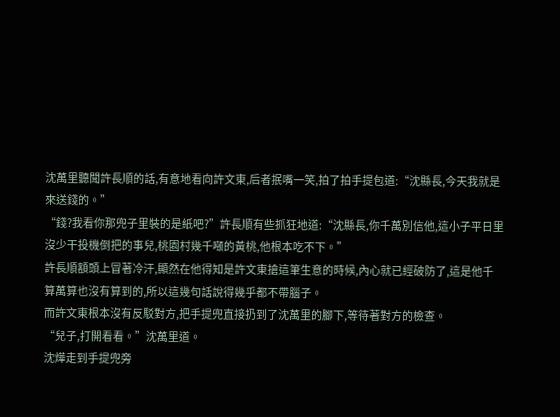沈萬里聽聞許長順的話,有意地看向許文東,后者抿嘴一笑,拍了拍手提包道:“沈縣長,今天我就是來送錢的。”
“錢?我看你那兜子里裝的是紙吧?”許長順有些抓狂地道:“沈縣長,你千萬別信他,這小子平日里沒少干投機倒把的事兒,桃園村幾千噸的黃桃,他根本吃不下。”
許長順額頭上冒著冷汗,顯然在他得知是許文東搶這筆生意的時候,內心就已經破防了,這是他千算萬算也沒有算到的,所以這幾句話說得幾乎都不帶腦子。
而許文東根本沒有反駁對方,把手提兜直接扔到了沈萬里的腳下,等待著對方的檢查。
“兒子,打開看看。”沈萬里道。
沈燁走到手提兜旁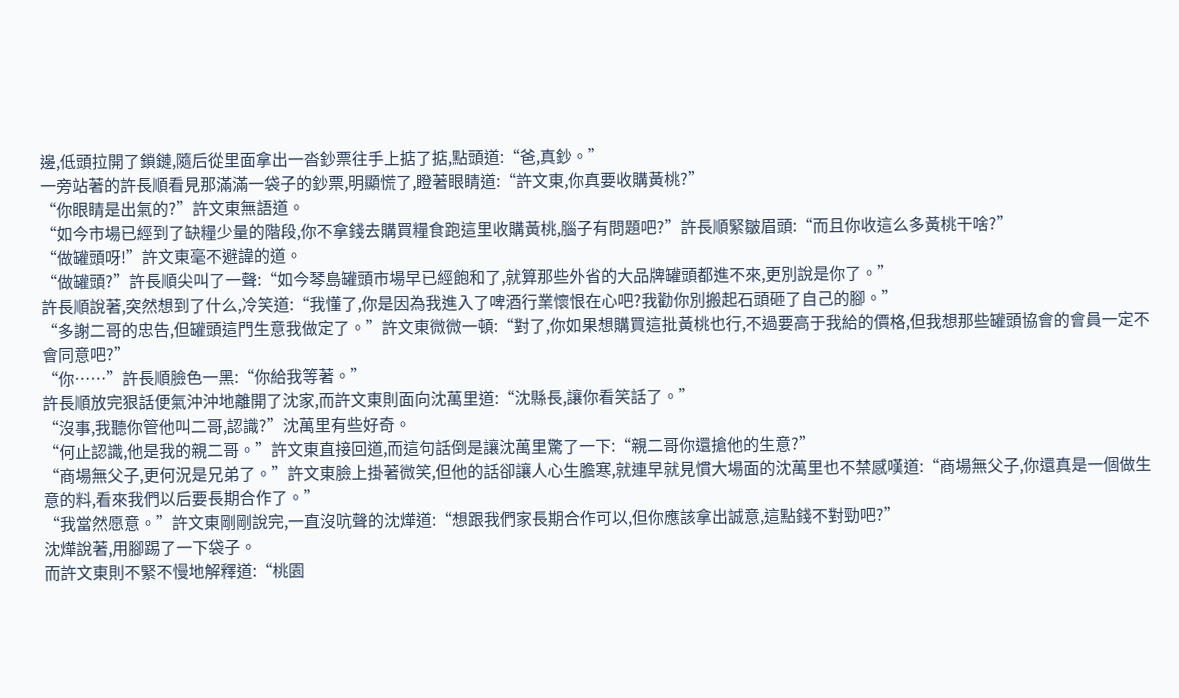邊,低頭拉開了鎖鏈,隨后從里面拿出一沓鈔票往手上掂了掂,點頭道:“爸,真鈔。”
一旁站著的許長順看見那滿滿一袋子的鈔票,明顯慌了,瞪著眼睛道:“許文東,你真要收購黃桃?”
“你眼睛是出氣的?”許文東無語道。
“如今市場已經到了缺糧少量的階段,你不拿錢去購買糧食跑這里收購黃桃,腦子有問題吧?”許長順緊皺眉頭:“而且你收這么多黃桃干啥?”
“做罐頭呀!”許文東毫不避諱的道。
“做罐頭?”許長順尖叫了一聲:“如今琴島罐頭市場早已經飽和了,就算那些外省的大品牌罐頭都進不來,更別說是你了。”
許長順說著,突然想到了什么,冷笑道:“我懂了,你是因為我進入了啤酒行業懷恨在心吧?我勸你別搬起石頭砸了自己的腳。”
“多謝二哥的忠告,但罐頭這門生意我做定了。”許文東微微一頓:“對了,你如果想購買這批黃桃也行,不過要高于我給的價格,但我想那些罐頭協會的會員一定不會同意吧?”
“你……”許長順臉色一黑:“你給我等著。”
許長順放完狠話便氣沖沖地離開了沈家,而許文東則面向沈萬里道:“沈縣長,讓你看笑話了。”
“沒事,我聽你管他叫二哥,認識?”沈萬里有些好奇。
“何止認識,他是我的親二哥。”許文東直接回道,而這句話倒是讓沈萬里驚了一下:“親二哥你還搶他的生意?”
“商場無父子,更何況是兄弟了。”許文東臉上掛著微笑,但他的話卻讓人心生膽寒,就連早就見慣大場面的沈萬里也不禁感嘆道:“商場無父子,你還真是一個做生意的料,看來我們以后要長期合作了。”
“我當然愿意。”許文東剛剛說完,一直沒吭聲的沈燁道:“想跟我們家長期合作可以,但你應該拿出誠意,這點錢不對勁吧?”
沈燁說著,用腳踢了一下袋子。
而許文東則不緊不慢地解釋道:“桃園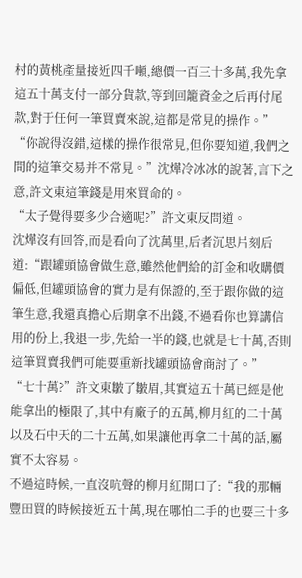村的黃桃產量接近四千噸,總價一百三十多萬,我先拿這五十萬支付一部分貨款,等到回籠資金之后再付尾款,對于任何一筆買賣來說,這都是常見的操作。”
“你說得沒錯,這樣的操作很常見,但你要知道,我們之間的這筆交易并不常見。”沈燁冷冰冰的說著,言下之意,許文東這筆錢是用來買命的。
“太子覺得要多少合適呢?”許文東反問道。
沈燁沒有回答,而是看向了沈萬里,后者沉思片刻后道:“跟罐頭協會做生意,雖然他們給的訂金和收購價偏低,但罐頭協會的實力是有保證的,至于跟你做的這筆生意,我還真擔心后期拿不出錢,不過看你也算講信用的份上,我退一步,先給一半的錢,也就是七十萬,否則這筆買賣我們可能要重新找罐頭協會商討了。”
“七十萬?”許文東皺了皺眉,其實這五十萬已經是他能拿出的極限了,其中有廠子的五萬,柳月紅的二十萬以及石中天的二十五萬,如果讓他再拿二十萬的話,屬實不太容易。
不過這時候,一直沒吭聲的柳月紅開口了:“我的那輛豐田買的時候接近五十萬,現在哪怕二手的也要三十多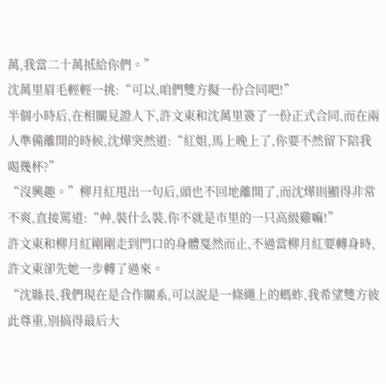萬,我當二十萬抵給你們。”
沈萬里眉毛輕輕一挑:“可以,咱們雙方擬一份合同吧!”
半個小時后,在相關見證人下,許文東和沈萬里簽了一份正式合同,而在兩人準備離開的時候,沈燁突然道:“紅姐,馬上晚上了,你要不然留下陪我喝幾杯?”
“沒興趣。”柳月紅甩出一句后,頭也不回地離開了,而沈燁則顯得非常不爽,直接罵道:“艸,裝什么裝,你不就是市里的一只高級雞嘛!”
許文東和柳月紅剛剛走到門口的身體戛然而止,不過當柳月紅要轉身時,許文東卻先她一步轉了過來。
“沈縣長,我們現在是合作關系,可以說是一條繩上的螞蚱,我希望雙方彼此尊重,別搞得最后大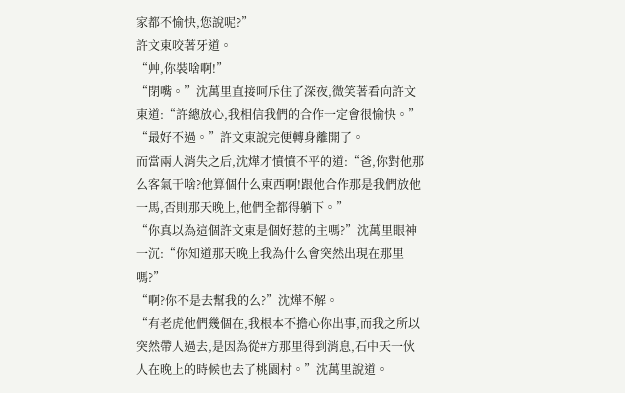家都不愉快,您說呢?”
許文東咬著牙道。
“艸,你裝啥啊!”
“閉嘴。”沈萬里直接呵斥住了深夜,微笑著看向許文東道:“許總放心,我相信我們的合作一定會很愉快。”
“最好不過。”許文東說完便轉身離開了。
而當兩人消失之后,沈燁才憤憤不平的道:“爸,你對他那么客氣干啥?他算個什么東西啊!跟他合作那是我們放他一馬,否則那天晚上,他們全都得躺下。”
“你真以為這個許文東是個好惹的主嗎?”沈萬里眼神一沉:“你知道那天晚上我為什么會突然出現在那里嗎?”
“啊?你不是去幫我的么?”沈燁不解。
“有老虎他們幾個在,我根本不擔心你出事,而我之所以突然帶人過去,是因為從#方那里得到消息,石中天一伙人在晚上的時候也去了桃園村。”沈萬里說道。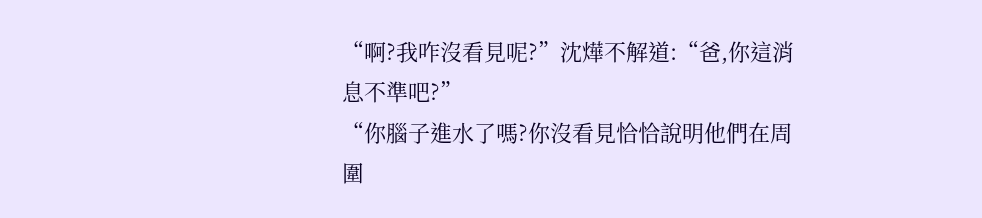“啊?我咋沒看見呢?”沈燁不解道:“爸,你這消息不準吧?”
“你腦子進水了嗎?你沒看見恰恰說明他們在周圍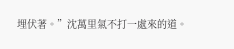埋伏著。”沈萬里氣不打一處來的道。